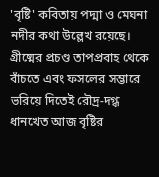'বৃষ্টি' কবিতায় পদ্মা ও মেঘনা নদীর কথা উল্লেখ রয়েছে।
গ্রীষ্মের প্রচণ্ড তাপপ্রবাহ থেকে বাঁচতে এবং ফসলের সম্ভারে ভরিয়ে দিতেই রৌদ্র-দগ্ধ ধানখেত আজ বৃষ্টির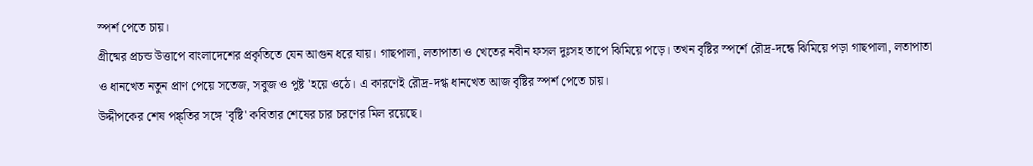স্পর্শ পেতে চায়।
গ্রীষ্মের প্রচন্ড উত্তাপে বাংলাদেশের প্রকৃতিতে যেন আগুন ধরে যায়। গাছপালা, লতাপাতা ও খেতের নবীন ফসল দুঃসহ তাপে ঝিমিয়ে পড়ে। তখন বৃষ্টির স্পর্শে রৌদ্র-দন্ধে ঝিমিয়ে পড়া গাছপালা, লতাপাতা ও ধানখেত নতুন প্রাণ পেয়ে সতেজ, সবুজ ও পুষ্ট 'হয়ে ওঠে। এ কারণেই রৌদ্র-দগ্ধ ধানখেত আজ বৃষ্টির স্পর্শ পেতে চায়।
উদ্দীপকের শেষ পঙ্ক্তির সঙ্গে 'বৃষ্টি' কবিতার শেষের চার চরণের মিল রয়েছে।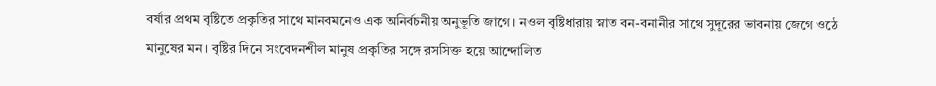বর্ষার প্রথম বৃষ্টিতে প্রকৃতির সাথে মানবমনেও এক অনির্বচনীয় অনুভূতি জাগে। নওল বৃষ্টিধারায় স্নাত বন-বনানীর সাথে সুদূরের ভাবনায় জেগে ওঠে মানুষের মন। বৃষ্টির দিনে সংবেদনশীল মানুষ প্রকৃতির সঙ্গে রসসিক্ত হয়ে আন্দোলিত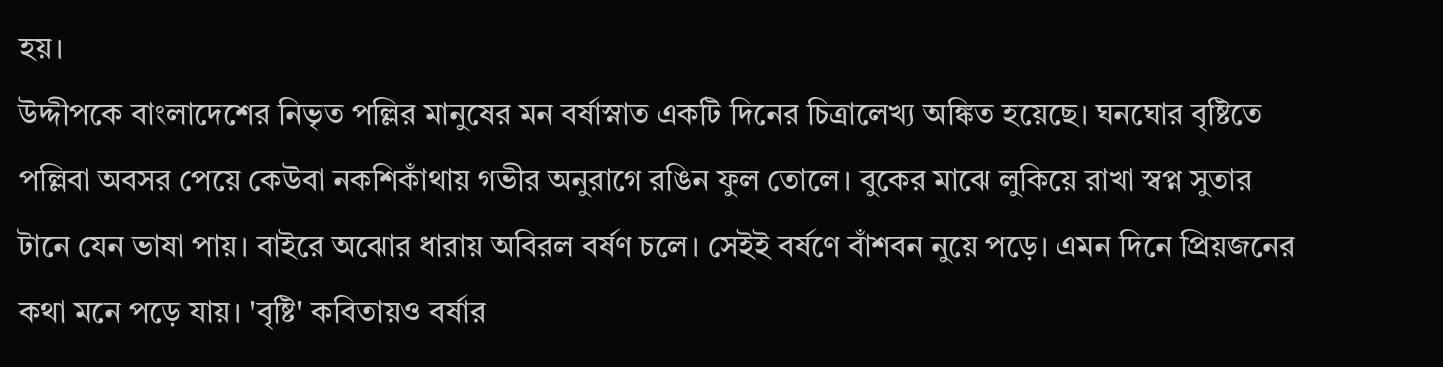হয়।
উদ্দীপকে বাংলাদেশের নিভৃত পল্লির মানুষের মন বর্ষাস্নাত একটি দিনের চিত্রালেখ্য অঙ্কিত হয়েছে। ঘনঘোর বৃষ্টিতে পল্লিবা অবসর পেয়ে কেউবা নকশিকাঁথায় গভীর অনুরাগে রঙিন ফুল তোলে। বুকের মাঝে লুকিয়ে রাখা স্বপ্ন সুতার টানে যেন ভাষা পায়। বাইরে অঝোর ধারায় অবিরল বর্ষণ চলে। সেইই বর্ষণে বাঁশবন নুয়ে পড়ে। এমন দিনে প্রিয়জনের কথা মনে পড়ে যায়। 'বৃষ্টি' কবিতায়ও বর্ষার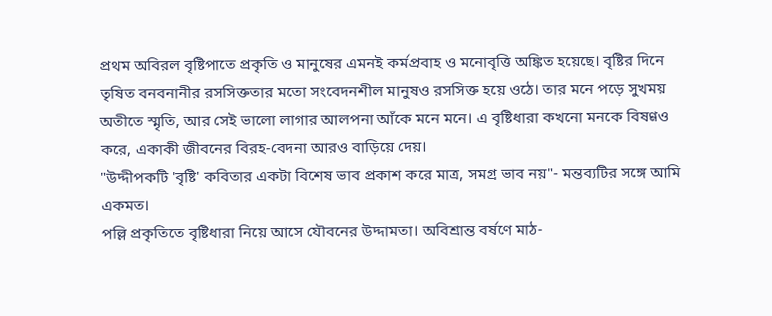প্রথম অবিরল বৃষ্টিপাতে প্রকৃতি ও মানুষের এমনই কর্মপ্রবাহ ও মনোবৃত্তি অঙ্কিত হয়েছে। বৃষ্টির দিনে তৃষিত বনবনানীর রসসিক্ততার মতো সংবেদনশীল মানুষও রসসিক্ত হয়ে ওঠে। তার মনে পড়ে সুখময় অতীতে স্মৃতি, আর সেই ভালো লাগার আলপনা আঁকে মনে মনে। এ বৃষ্টিধারা কখনো মনকে বিষণ্ণও করে, একাকী জীবনের বিরহ-বেদনা আরও বাড়িয়ে দেয়।
"উদ্দীপকটি 'বৃষ্টি' কবিতার একটা বিশেষ ভাব প্রকাশ করে মাত্র, সমগ্র ভাব নয়"- মন্তব্যটির সঙ্গে আমি একমত।
পল্লি প্রকৃতিতে বৃষ্টিধারা নিয়ে আসে যৌবনের উদ্দামতা। অবিশ্রান্ত বর্ষণে মাঠ-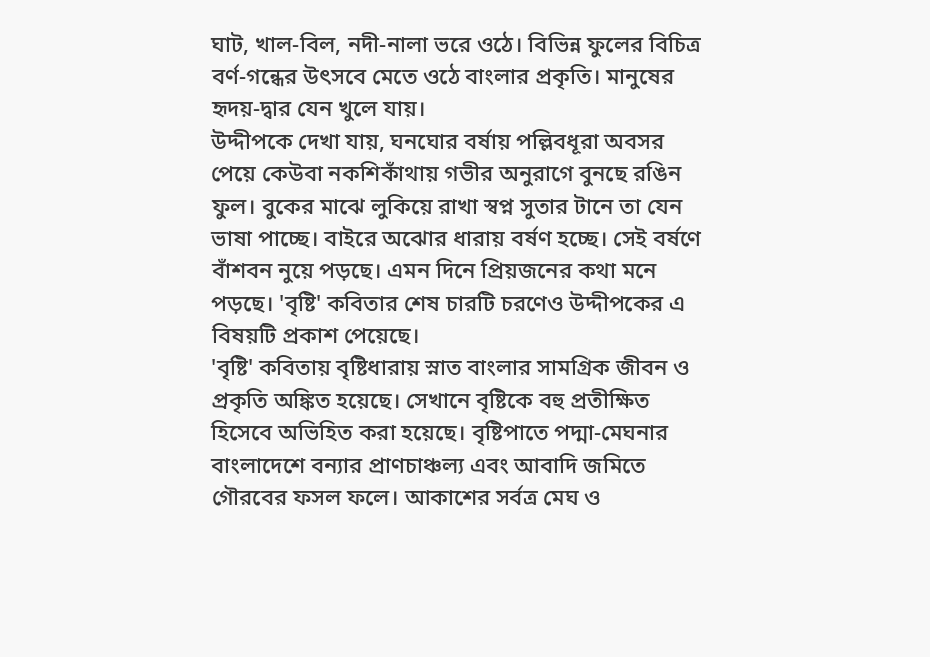ঘাট, খাল-বিল, নদী-নালা ভরে ওঠে। বিভিন্ন ফুলের বিচিত্র বর্ণ-গন্ধের উৎসবে মেতে ওঠে বাংলার প্রকৃতি। মানুষের হৃদয়-দ্বার যেন খুলে যায়।
উদ্দীপকে দেখা যায়, ঘনঘোর বর্ষায় পল্লিবধূরা অবসর পেয়ে কেউবা নকশিকাঁথায় গভীর অনুরাগে বুনছে রঙিন ফুল। বুকের মাঝে লুকিয়ে রাখা স্বপ্ন সুতার টানে তা যেন ভাষা পাচ্ছে। বাইরে অঝোর ধারায় বর্ষণ হচ্ছে। সেই বর্ষণে বাঁশবন নুয়ে পড়ছে। এমন দিনে প্রিয়জনের কথা মনে পড়ছে। 'বৃষ্টি' কবিতার শেষ চারটি চরণেও উদ্দীপকের এ বিষয়টি প্রকাশ পেয়েছে।
'বৃষ্টি' কবিতায় বৃষ্টিধারায় স্নাত বাংলার সামগ্রিক জীবন ও প্রকৃতি অঙ্কিত হয়েছে। সেখানে বৃষ্টিকে বহু প্রতীক্ষিত হিসেবে অভিহিত করা হয়েছে। বৃষ্টিপাতে পদ্মা-মেঘনার বাংলাদেশে বন্যার প্রাণচাঞ্চল্য এবং আবাদি জমিতে গৌরবের ফসল ফলে। আকাশের সর্বত্র মেঘ ও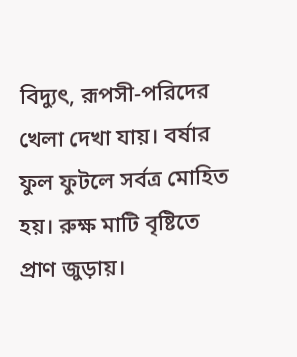বিদ্যুৎ, রূপসী-পরিদের খেলা দেখা যায়। বর্ষার ফুল ফুটলে সর্বত্র মোহিত হয়। রুক্ষ মাটি বৃষ্টিতে প্রাণ জুড়ায়।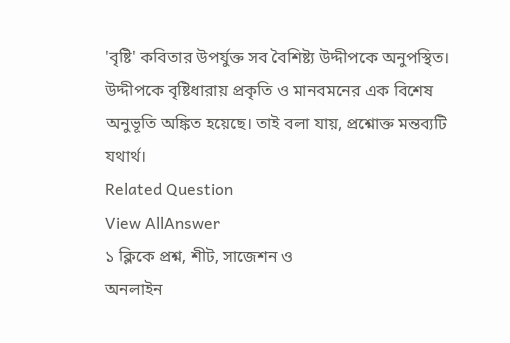'বৃষ্টি' কবিতার উপর্যুক্ত সব বৈশিষ্ট্য উদ্দীপকে অনুপস্থিত। উদ্দীপকে বৃষ্টিধারায় প্রকৃতি ও মানবমনের এক বিশেষ অনুভূতি অঙ্কিত হয়েছে। তাই বলা যায়, প্রশ্নোক্ত মন্তব্যটি যথার্থ।
Related Question
View AllAnswer
১ ক্লিকে প্রশ্ন, শীট, সাজেশন ও
অনলাইন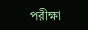পরীক্ষা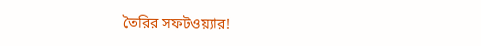তৈরির সফটওয়্যার!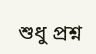শুধু প্রশ্ন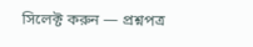সিলেক্ট করুন — প্রশ্নপত্র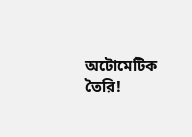অটোমেটিক তৈরি!